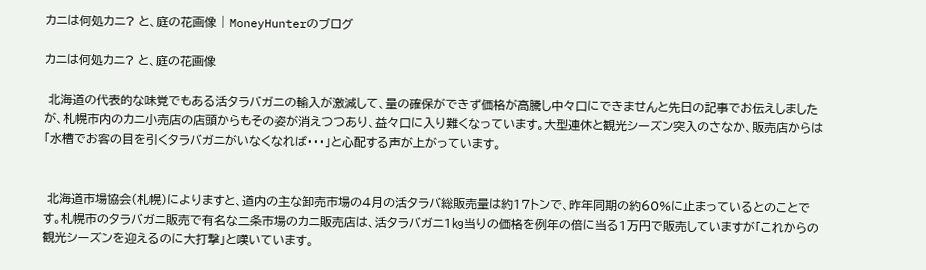カニは何処カニ? と、庭の花画像 | MoneyHunterのブログ

カニは何処カニ? と、庭の花画像

 北海道の代表的な味覚でもある活タラバガニの輸入が激減して、量の確保ができず価格が高騰し中々口にできませんと先日の記事でお伝えしましたが、札幌市内のカニ小売店の店頭からもその姿が消えつつあり、益々口に入り難くなっています。大型連休と観光シーズン突入のさなか、販売店からは「水槽でお客の目を引くタラバガニがいなくなれば・・・」と心配する声が上がっています。


 北海道市場協会(札幌)によりますと、道内の主な卸売市場の4月の活タラバ総販売量は約17トンで、昨年同期の約60%に止まっているとのことです。札幌市のタラバガニ販売で有名な二条市場のカニ販売店は、活タラバガニ1㎏当りの価格を例年の倍に当る1万円で販売していますが「これからの観光シーズンを迎えるのに大打撃」と嘆いています。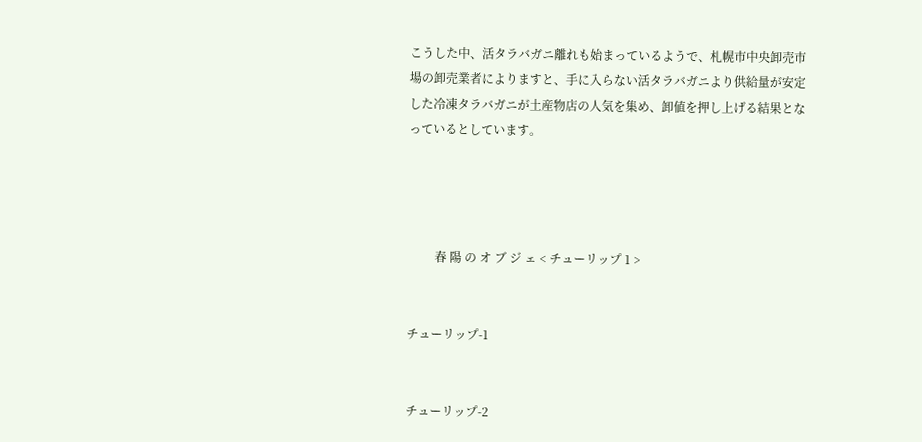こうした中、活タラバガニ離れも始まっているようで、札幌市中央卸売市場の卸売業者によりますと、手に入らない活タラバガニより供給量が安定した冷凍タラバガニが土産物店の人気を集め、卸値を押し上げる結果となっているとしています。




         春 陽 の オ ブ ジ ェ < チューリップ 1 >


チューリップ-1


チューリップ-2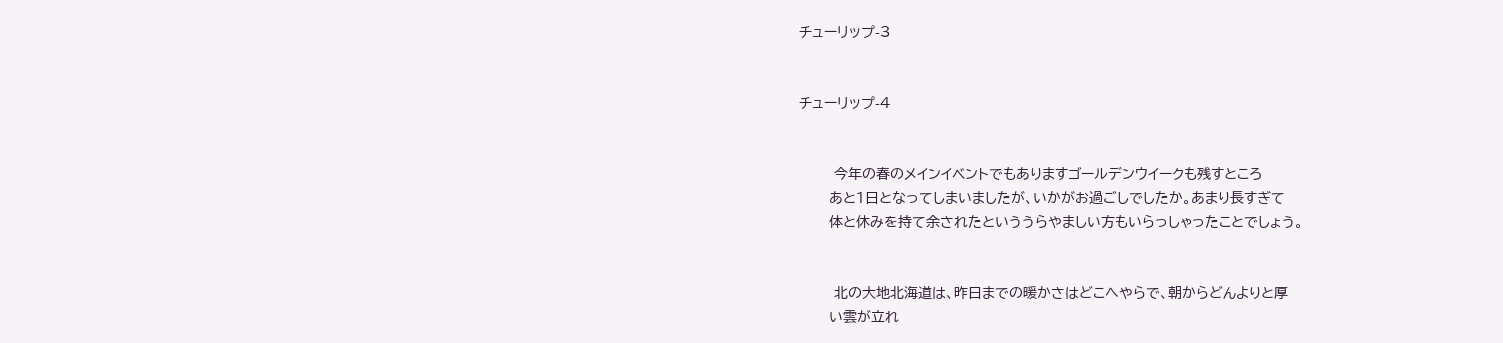チューリップ-3


チューリップ-4


       今年の春のメインイベントでもありますゴールデンウイークも残すところ
      あと1日となってしまいましたが、いかがお過ごしでしたか。あまり長すぎて
      体と休みを持て余されたといううらやましい方もいらっしゃったことでしょう。


       北の大地北海道は、昨日までの暖かさはどこへやらで、朝からどんよりと厚
      い雲が立れ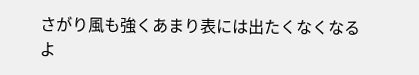さがり風も強くあまり表には出たくなくなるよ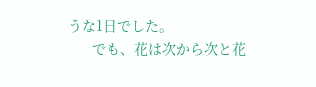うな1日でした。
      でも、花は次から次と花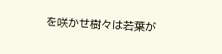を咲かせ樹々は若葉が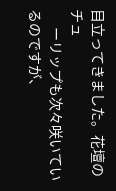目立ってきました。花壇のチュ
      ーリップも次々咲いているのですが、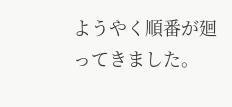ようやく順番が廻ってきました。